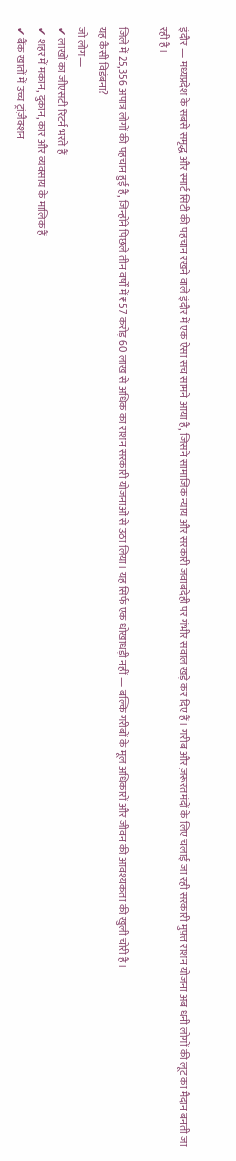इंदौर — मध्यप्रदेश के सबसे समृद्ध और स्मार्ट सिटी की पहचान रखने वाले इंदौर में एक ऐसा सच सामने आया है, जिसने सामाजिक न्याय और सरकारी जवाबदेही पर गंभीर सवाल खड़े कर दिए हैं। गरीब और ज़रूरतमंदों के लिए चलाई जा रही सरकारी मुफ़्त राशन योजना अब धनी लोगों की लूट का मैदान बनती जा रही है।

जिले में 25,356 अपात्र लोगों की पहचान हुई है, जिन्होंने पिछले तीन वर्षों में ₹57 करोड़ 60 लाख से अधिक का राशन सरकारी योजनाओं से उठा लिया। यह सिर्फ एक धोखाधड़ी नहीं — बल्कि गरीबों के मूल अधिकारों और जीवन की आवश्यकता की खुली चोरी है।
यह कैसी विडंबना?
जो लोग—
✔ लाखों का जीएसटी रिटर्न भरते हैं
✔ शहर में मकान, दुकान, कार और व्यवसाय के मालिक हैं
✔ बैंक खातों में उच्च ट्रांज़ैक्शन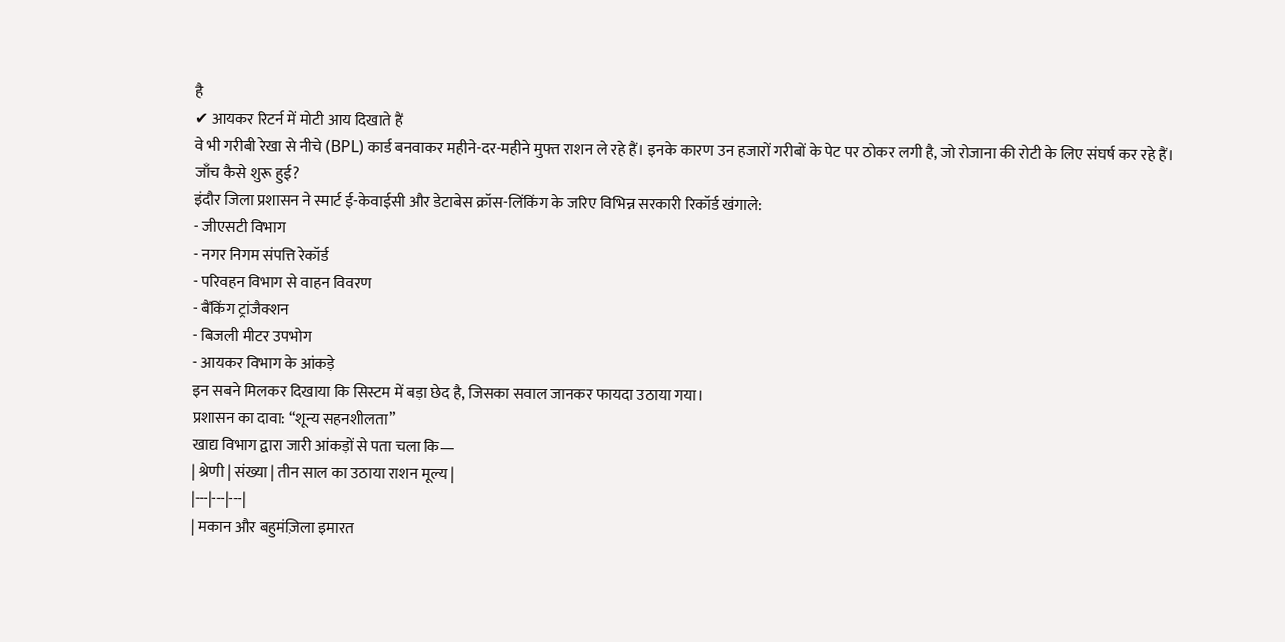है
✔ आयकर रिटर्न में मोटी आय दिखाते हैं
वे भी गरीबी रेखा से नीचे (BPL) कार्ड बनवाकर महीने-दर-महीने मुफ्त राशन ले रहे हैं। इनके कारण उन हजारों गरीबों के पेट पर ठोकर लगी है, जो रोजाना की रोटी के लिए संघर्ष कर रहे हैं।
जाँच कैसे शुरू हुई?
इंदौर जिला प्रशासन ने स्मार्ट ई-केवाईसी और डेटाबेस क्रॉस-लिंकिंग के जरिए विभिन्न सरकारी रिकॉर्ड खंगाले:
- जीएसटी विभाग
- नगर निगम संपत्ति रेकॉर्ड
- परिवहन विभाग से वाहन विवरण
- बैंकिंग ट्रांजैक्शन
- बिजली मीटर उपभोग
- आयकर विभाग के आंकड़े
इन सबने मिलकर दिखाया कि सिस्टम में बड़ा छेद है, जिसका सवाल जानकर फायदा उठाया गया।
प्रशासन का दावा: “शून्य सहनशीलता”
खाद्य विभाग द्वारा जारी आंकड़ों से पता चला कि—
| श्रेणी | संख्या | तीन साल का उठाया राशन मूल्य |
|---|---|---|
| मकान और बहुमंज़िला इमारत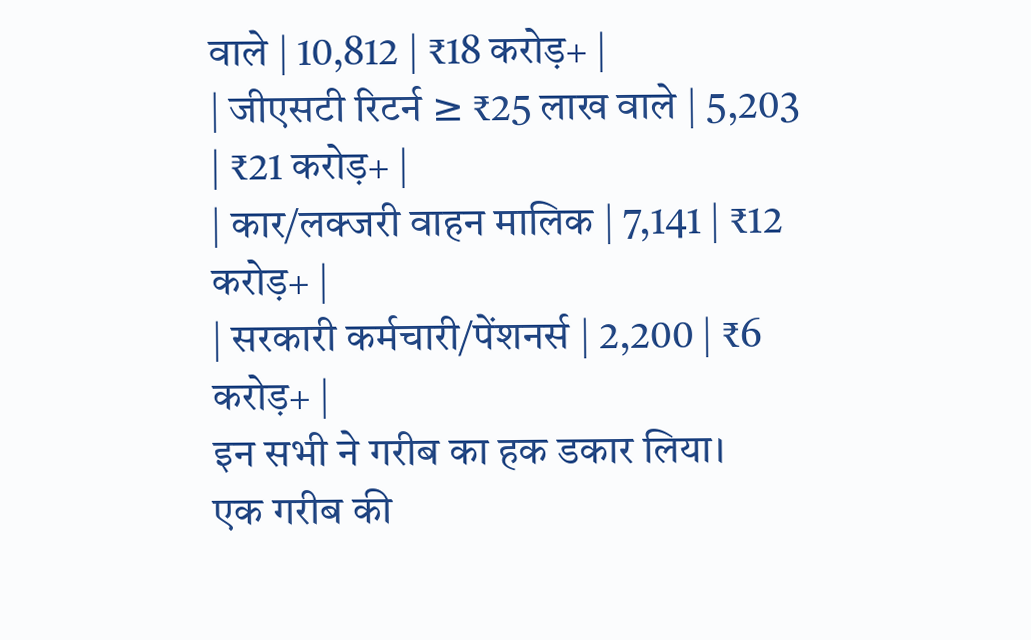वाले | 10,812 | ₹18 करोड़+ |
| जीएसटी रिटर्न ≥ ₹25 लाख वाले | 5,203 | ₹21 करोड़+ |
| कार/लक्जरी वाहन मालिक | 7,141 | ₹12 करोड़+ |
| सरकारी कर्मचारी/पेंशनर्स | 2,200 | ₹6 करोड़+ |
इन सभी ने गरीब का हक डकार लिया।
एक गरीब की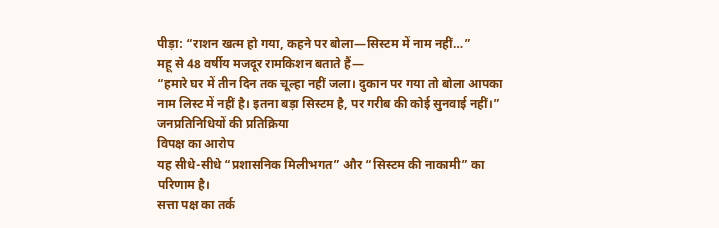पीड़ा: “राशन खत्म हो गया, कहने पर बोला—सिस्टम में नाम नहीं…”
महू से 48 वर्षीय मजदूर रामकिशन बताते हैं—
“हमारे घर में तीन दिन तक चूल्हा नहीं जला। दुकान पर गया तो बोला आपका नाम लिस्ट में नहीं है। इतना बड़ा सिस्टम है, पर गरीब की कोई सुनवाई नहीं।”
जनप्रतिनिधियों की प्रतिक्रिया
विपक्ष का आरोप
यह सीधे-सीधे “प्रशासनिक मिलीभगत” और “सिस्टम की नाकामी” का परिणाम है।
सत्ता पक्ष का तर्क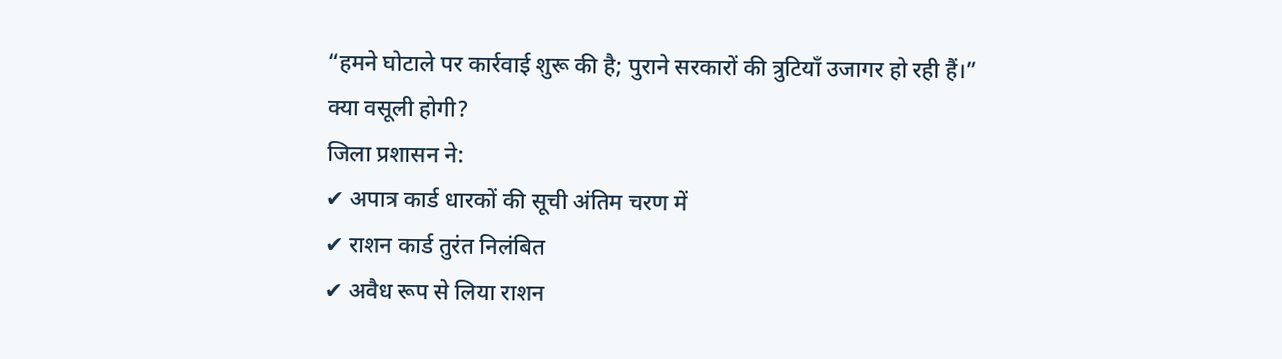“हमने घोटाले पर कार्रवाई शुरू की है; पुराने सरकारों की त्रुटियाँ उजागर हो रही हैं।”
क्या वसूली होगी?
जिला प्रशासन ने:
✔ अपात्र कार्ड धारकों की सूची अंतिम चरण में
✔ राशन कार्ड तुरंत निलंबित
✔ अवैध रूप से लिया राशन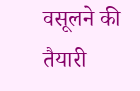वसूलने की तैयारी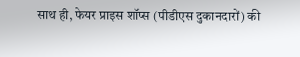साथ ही, फेयर प्राइस शॉप्स (पीडीएस दुकानदारों) की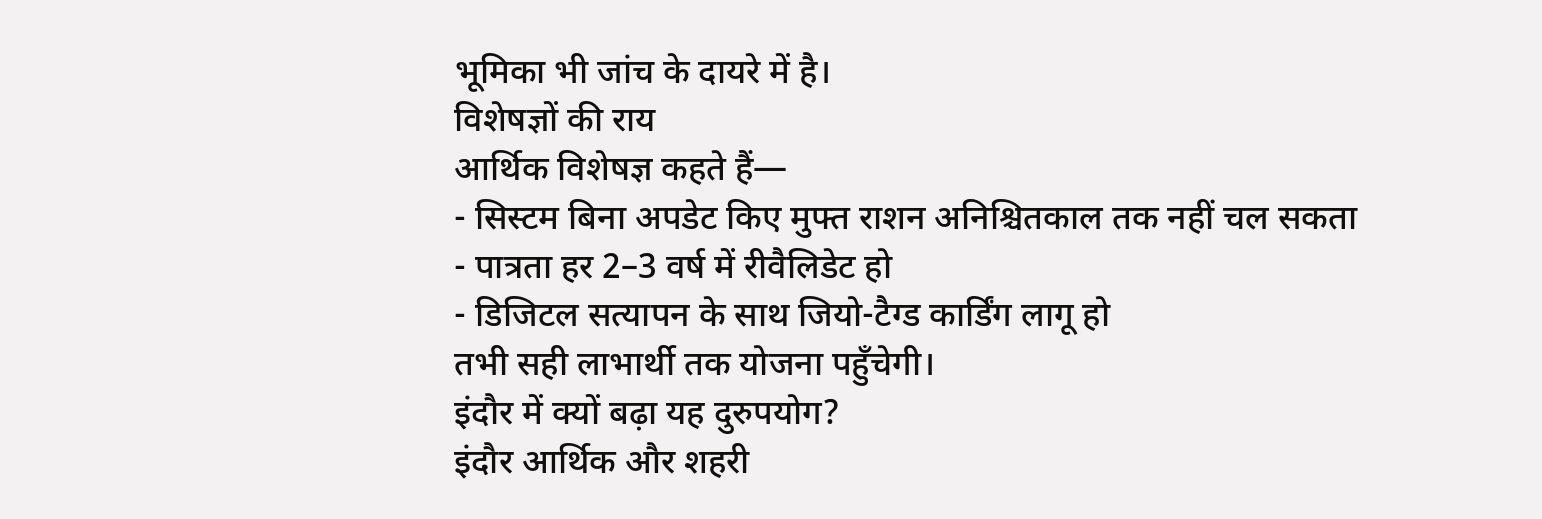भूमिका भी जांच के दायरे में है।
विशेषज्ञों की राय
आर्थिक विशेषज्ञ कहते हैं—
- सिस्टम बिना अपडेट किए मुफ्त राशन अनिश्चितकाल तक नहीं चल सकता
- पात्रता हर 2–3 वर्ष में रीवैलिडेट हो
- डिजिटल सत्यापन के साथ जियो-टैग्ड कार्डिंग लागू हो
तभी सही लाभार्थी तक योजना पहुँचेगी।
इंदौर में क्यों बढ़ा यह दुरुपयोग?
इंदौर आर्थिक और शहरी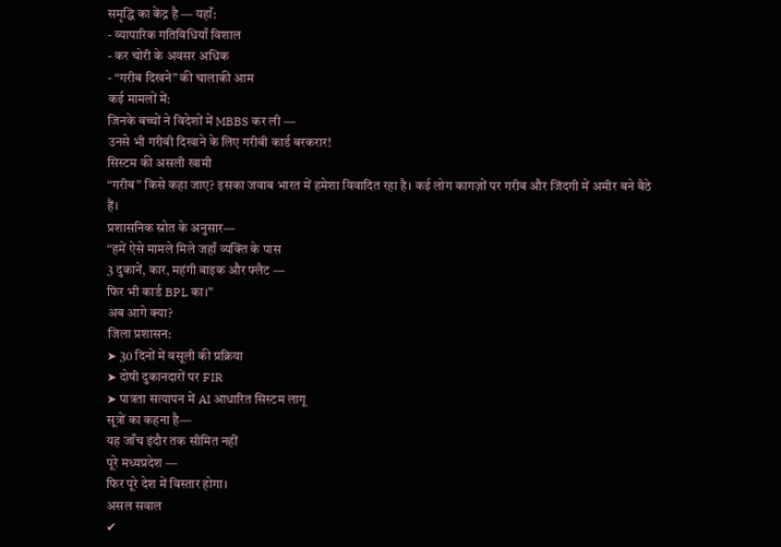समृद्धि का केंद्र है — यहाँ:
- व्यापारिक गतिविधियाँ विशाल
- कर चोरी के अवसर अधिक
- “गरीब दिखने” की चालाकी आम
कई मामलों में:
जिनके बच्चों ने विदेशों में MBBS कर ली —
उनसे भी गरीबी दिखाने के लिए गरीबी कार्ड बरकरार!
सिस्टम की असली खामी
“गरीब” किसे कहा जाए? इसका जवाब भारत में हमेशा विवादित रहा है। कई लोग कागज़ों पर गरीब और जिंदगी में अमीर बने बैठे हैं।
प्रशासनिक स्रोत के अनुसार—
“हमें ऐसे मामले मिले जहाँ व्यक्ति के पास
3 दुकानें, कार, महंगी बाइक और फ्लैट —
फिर भी कार्ड BPL का।”
अब आगे क्या?
जिला प्रशासन:
➤ 30 दिनों में वसूली की प्रक्रिया
➤ दोषी दुकानदारों पर FIR
➤ पात्रता सत्यापन में AI आधारित सिस्टम लागू
सूत्रों का कहना है—
यह जाँच इंदौर तक सीमित नहीं
पूरे मध्यप्रदेश —
फिर पूरे देश में विस्तार होगा।
असल सवाल
✔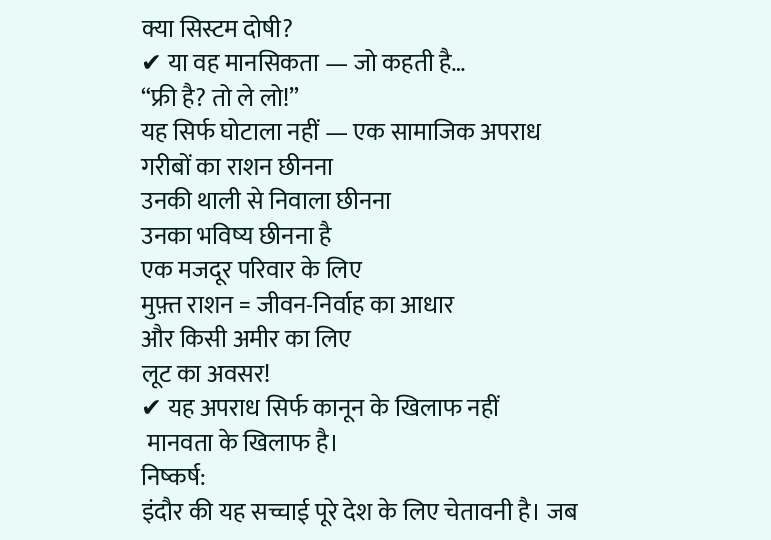क्या सिस्टम दोषी?
✔ या वह मानसिकता — जो कहती है…
“फ्री है? तो ले लो!”
यह सिर्फ घोटाला नहीं — एक सामाजिक अपराध
गरीबों का राशन छीनना
उनकी थाली से निवाला छीनना
उनका भविष्य छीनना है
एक मजदूर परिवार के लिए
मुफ़्त राशन = जीवन-निर्वाह का आधार
और किसी अमीर का लिए
लूट का अवसर!
✔ यह अपराध सिर्फ कानून के खिलाफ नहीं
 मानवता के खिलाफ है।
निष्कर्ष:
इंदौर की यह सच्चाई पूरे देश के लिए चेतावनी है। जब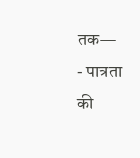तक—
- पात्रता की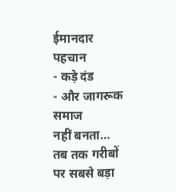ईमानदार पहचान
- कड़े दंड
- और जागरूक समाज
नहीं बनता… तब तक गरीबों पर सबसे बड़ा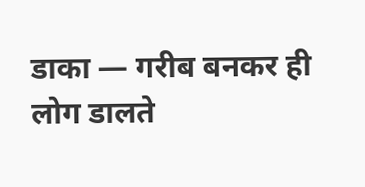डाका — गरीब बनकर ही लोग डालते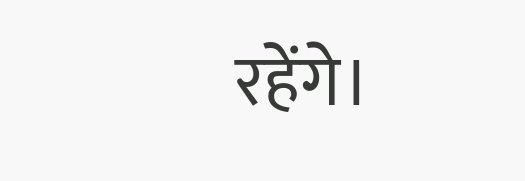रहेंगे।